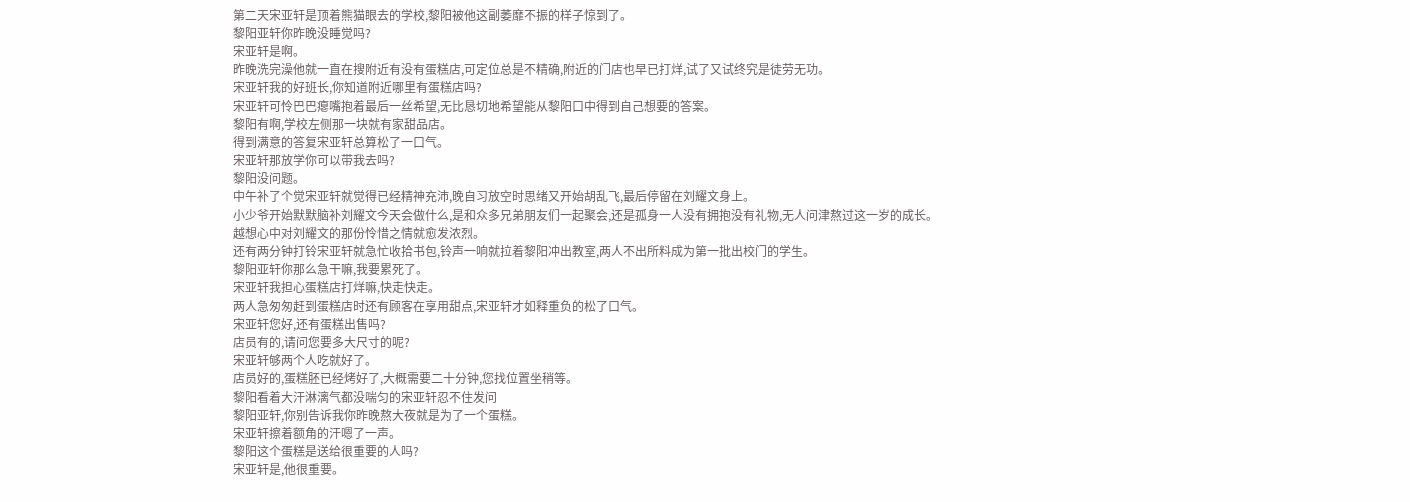第二天宋亚轩是顶着熊猫眼去的学校,黎阳被他这副萎靡不振的样子惊到了。
黎阳亚轩你昨晚没睡觉吗?
宋亚轩是啊。
昨晚洗完澡他就一直在搜附近有没有蛋糕店,可定位总是不精确,附近的门店也早已打烊,试了又试终究是徒劳无功。
宋亚轩我的好班长,你知道附近哪里有蛋糕店吗?
宋亚轩可怜巴巴瘪嘴抱着最后一丝希望,无比恳切地希望能从黎阳口中得到自己想要的答案。
黎阳有啊,学校左侧那一块就有家甜品店。
得到满意的答复宋亚轩总算松了一口气。
宋亚轩那放学你可以带我去吗?
黎阳没问题。
中午补了个觉宋亚轩就觉得已经精神充沛,晚自习放空时思绪又开始胡乱飞,最后停留在刘耀文身上。
小少爷开始默默脑补刘耀文今天会做什么,是和众多兄弟朋友们一起聚会,还是孤身一人没有拥抱没有礼物,无人问津熬过这一岁的成长。
越想心中对刘耀文的那份怜惜之情就愈发浓烈。
还有两分钟打铃宋亚轩就急忙收拾书包,铃声一响就拉着黎阳冲出教室,两人不出所料成为第一批出校门的学生。
黎阳亚轩你那么急干嘛,我要累死了。
宋亚轩我担心蛋糕店打烊嘛,快走快走。
两人急匆匆赶到蛋糕店时还有顾客在享用甜点,宋亚轩才如释重负的松了口气。
宋亚轩您好,还有蛋糕出售吗?
店员有的,请问您要多大尺寸的呢?
宋亚轩够两个人吃就好了。
店员好的,蛋糕胚已经烤好了,大概需要二十分钟,您找位置坐稍等。
黎阳看着大汗淋漓气都没喘匀的宋亚轩忍不住发问
黎阳亚轩,你别告诉我你昨晚熬大夜就是为了一个蛋糕。
宋亚轩擦着额角的汗嗯了一声。
黎阳这个蛋糕是送给很重要的人吗?
宋亚轩是,他很重要。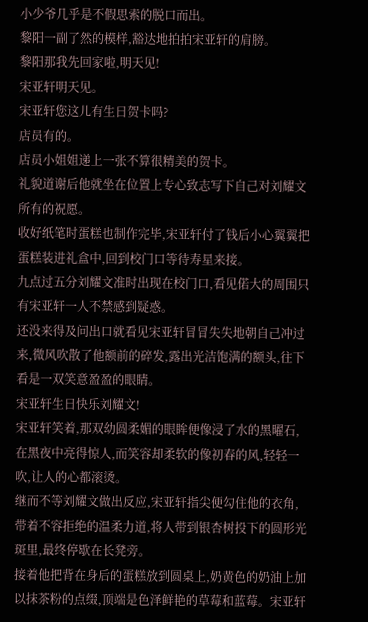小少爷几乎是不假思索的脱口而出。
黎阳一副了然的模样,豁达地拍拍宋亚轩的肩膀。
黎阳那我先回家啦,明天见!
宋亚轩明天见。
宋亚轩您这儿有生日贺卡吗?
店员有的。
店员小姐姐递上一张不算很精美的贺卡。
礼貌道谢后他就坐在位置上专心致志写下自己对刘耀文所有的祝愿。
收好纸笔时蛋糕也制作完毕,宋亚轩付了钱后小心翼翼把蛋糕装进礼盒中,回到校门口等待寿星来接。
九点过五分刘耀文准时出现在校门口,看见偌大的周围只有宋亚轩一人不禁感到疑惑。
还没来得及问出口就看见宋亚轩冒冒失失地朝自己冲过来,微风吹散了他额前的碎发,露出光洁饱满的额头,往下看是一双笑意盈盈的眼睛。
宋亚轩生日快乐刘耀文!
宋亚轩笑着,那双幼圆柔媚的眼眸便像浸了水的黑曜石,在黑夜中亮得惊人,而笑容却柔软的像初春的风,轻轻一吹,让人的心都滚烫。
继而不等刘耀文做出反应,宋亚轩指尖便勾住他的衣角,带着不容拒绝的温柔力道,将人带到银杏树投下的圆形光斑里,最终停歇在长凳旁。
接着他把背在身后的蛋糕放到圆桌上,奶黄色的奶油上加以抹茶粉的点缀,顶端是色泽鲜艳的草莓和蓝莓。宋亚轩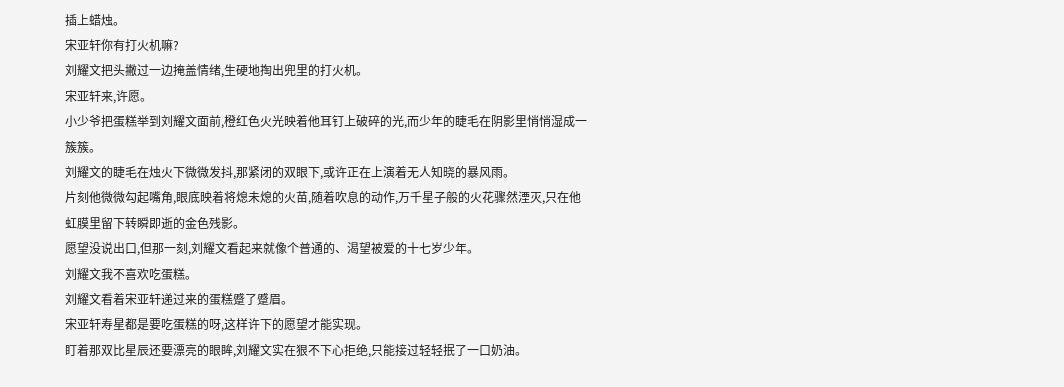插上蜡烛。
宋亚轩你有打火机嘛?
刘耀文把头撇过一边掩盖情绪,生硬地掏出兜里的打火机。
宋亚轩来,许愿。
小少爷把蛋糕举到刘耀文面前,橙红色火光映着他耳钉上破碎的光,而少年的睫毛在阴影里悄悄湿成一簇簇。
刘耀文的睫毛在烛火下微微发抖,那紧闭的双眼下,或许正在上演着无人知晓的暴风雨。
片刻他微微勾起嘴角,眼底映着将熄未熄的火苗,随着吹息的动作,万千星子般的火花骤然湮灭,只在他虹膜里留下转瞬即逝的金色残影。
愿望没说出口,但那一刻,刘耀文看起来就像个普通的、渴望被爱的十七岁少年。
刘耀文我不喜欢吃蛋糕。
刘耀文看着宋亚轩递过来的蛋糕蹙了蹙眉。
宋亚轩寿星都是要吃蛋糕的呀,这样许下的愿望才能实现。
盯着那双比星辰还要漂亮的眼眸,刘耀文实在狠不下心拒绝,只能接过轻轻抿了一口奶油。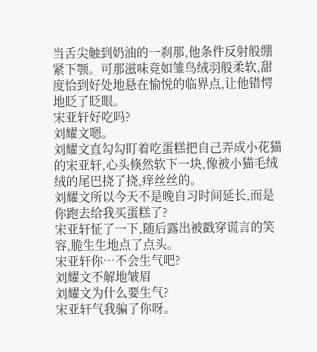当舌尖触到奶油的一刹那,他条件反射般绷紧下颚。可那滋味竟如雏鸟绒羽般柔软,甜度恰到好处地悬在愉悦的临界点,让他错愕地眨了眨眼。
宋亚轩好吃吗?
刘耀文嗯。
刘耀文直勾勾盯着吃蛋糕把自己弄成小花猫的宋亚轩,心头倏然软下一块,像被小猫毛绒绒的尾巴挠了挠,痒丝丝的。
刘耀文所以今天不是晚自习时间延长,而是你跑去给我买蛋糕了?
宋亚轩怔了一下,随后露出被戳穿谎言的笑容,脆生生地点了点头。
宋亚轩你…不会生气吧?
刘耀文不解地皱眉
刘耀文为什么要生气?
宋亚轩气我骗了你呀。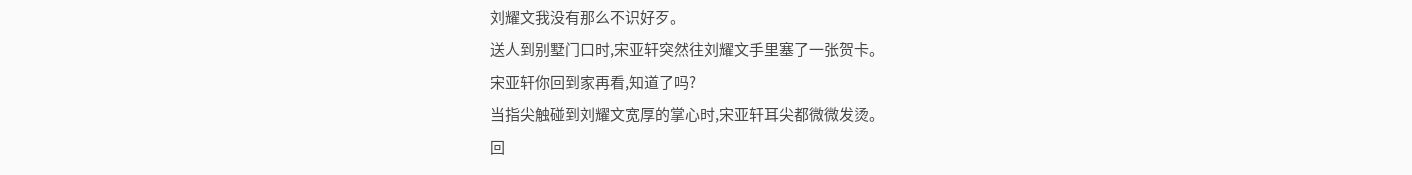刘耀文我没有那么不识好歹。
送人到别墅门口时,宋亚轩突然往刘耀文手里塞了一张贺卡。
宋亚轩你回到家再看,知道了吗?
当指尖触碰到刘耀文宽厚的掌心时,宋亚轩耳尖都微微发烫。
回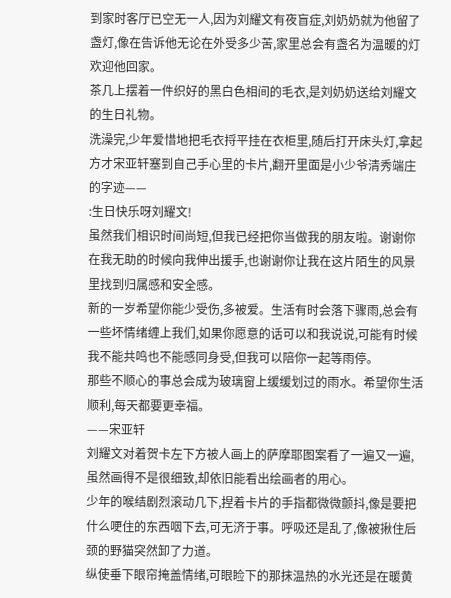到家时客厅已空无一人,因为刘耀文有夜盲症,刘奶奶就为他留了盏灯,像在告诉他无论在外受多少苦,家里总会有盏名为温暖的灯欢迎他回家。
茶几上摆着一件织好的黑白色相间的毛衣,是刘奶奶送给刘耀文的生日礼物。
洗澡完,少年爱惜地把毛衣捋平挂在衣柜里,随后打开床头灯,拿起方才宋亚轩塞到自己手心里的卡片,翻开里面是小少爷清秀端庄的字迹——
:生日快乐呀刘耀文!
虽然我们相识时间尚短,但我已经把你当做我的朋友啦。谢谢你在我无助的时候向我伸出援手,也谢谢你让我在这片陌生的风景里找到归属感和安全感。
新的一岁希望你能少受伤,多被爱。生活有时会落下骤雨,总会有一些坏情绪缠上我们,如果你愿意的话可以和我说说,可能有时候我不能共鸣也不能感同身受,但我可以陪你一起等雨停。
那些不顺心的事总会成为玻璃窗上缓缓划过的雨水。希望你生活顺利,每天都要更幸福。
——宋亚轩
刘耀文对着贺卡左下方被人画上的萨摩耶图案看了一遍又一遍,虽然画得不是很细致,却依旧能看出绘画者的用心。
少年的喉结剧烈滚动几下,捏着卡片的手指都微微颤抖,像是要把什么哽住的东西咽下去,可无济于事。呼吸还是乱了,像被揪住后颈的野猫突然卸了力道。
纵使垂下眼帘掩盖情绪,可眼睑下的那抹温热的水光还是在暖黄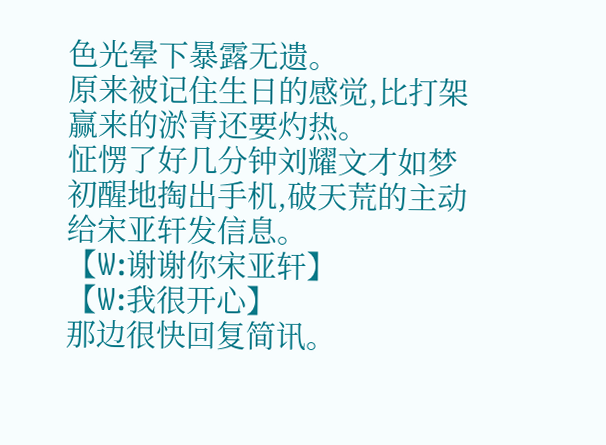色光晕下暴露无遗。
原来被记住生日的感觉,比打架赢来的淤青还要灼热。
怔愣了好几分钟刘耀文才如梦初醒地掏出手机,破天荒的主动给宋亚轩发信息。
【W:谢谢你宋亚轩】
【W:我很开心】
那边很快回复简讯。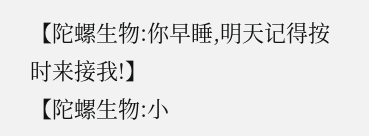【陀螺生物:你早睡,明天记得按时来接我!】
【陀螺生物:小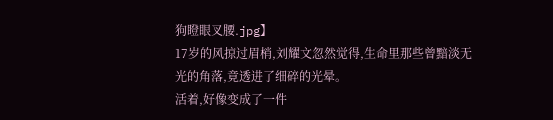狗瞪眼叉腰.jpg】
17岁的风掠过眉梢,刘耀文忽然觉得,生命里那些曾黯淡无光的角落,竟透进了细碎的光晕。
活着,好像变成了一件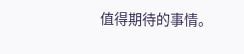值得期待的事情。